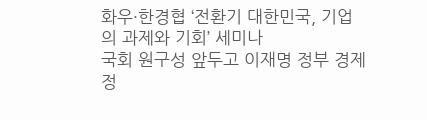화우·한경협 ‘전환기 대한민국, 기업의 과제와 기회’ 세미나
국회 원구성 앞두고 이재명 정부 경제정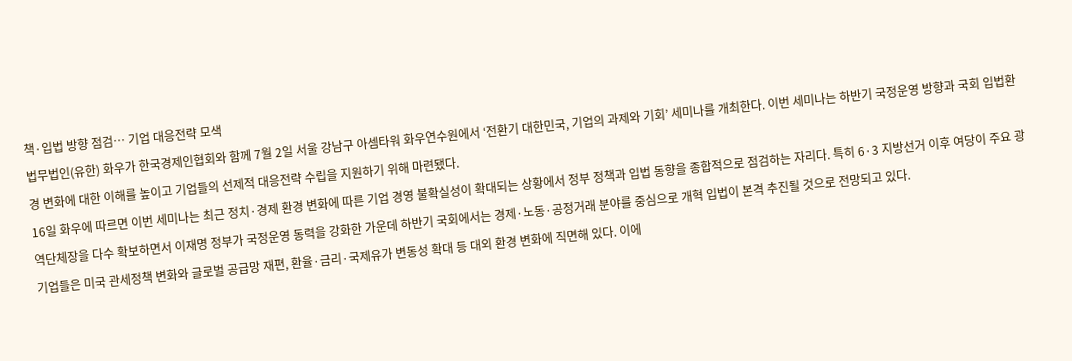책·입법 방향 점검… 기업 대응전략 모색
법무법인(유한) 화우가 한국경제인협회와 함께 7월 2일 서울 강남구 아셈타워 화우연수원에서 ‘전환기 대한민국, 기업의 과제와 기회’ 세미나를 개최한다. 이번 세미나는 하반기 국정운영 방향과 국회 입법환경 변화에 대한 이해를 높이고 기업들의 선제적 대응전략 수립을 지원하기 위해 마련됐다.
16일 화우에 따르면 이번 세미나는 최근 정치·경제 환경 변화에 따른 기업 경영 불확실성이 확대되는 상황에서 정부 정책과 입법 동향을 종합적으로 점검하는 자리다. 특히 6·3 지방선거 이후 여당이 주요 광역단체장을 다수 확보하면서 이재명 정부가 국정운영 동력을 강화한 가운데 하반기 국회에서는 경제·노동·공정거래 분야를 중심으로 개혁 입법이 본격 추진될 것으로 전망되고 있다.
기업들은 미국 관세정책 변화와 글로벌 공급망 재편, 환율·금리·국제유가 변동성 확대 등 대외 환경 변화에 직면해 있다. 이에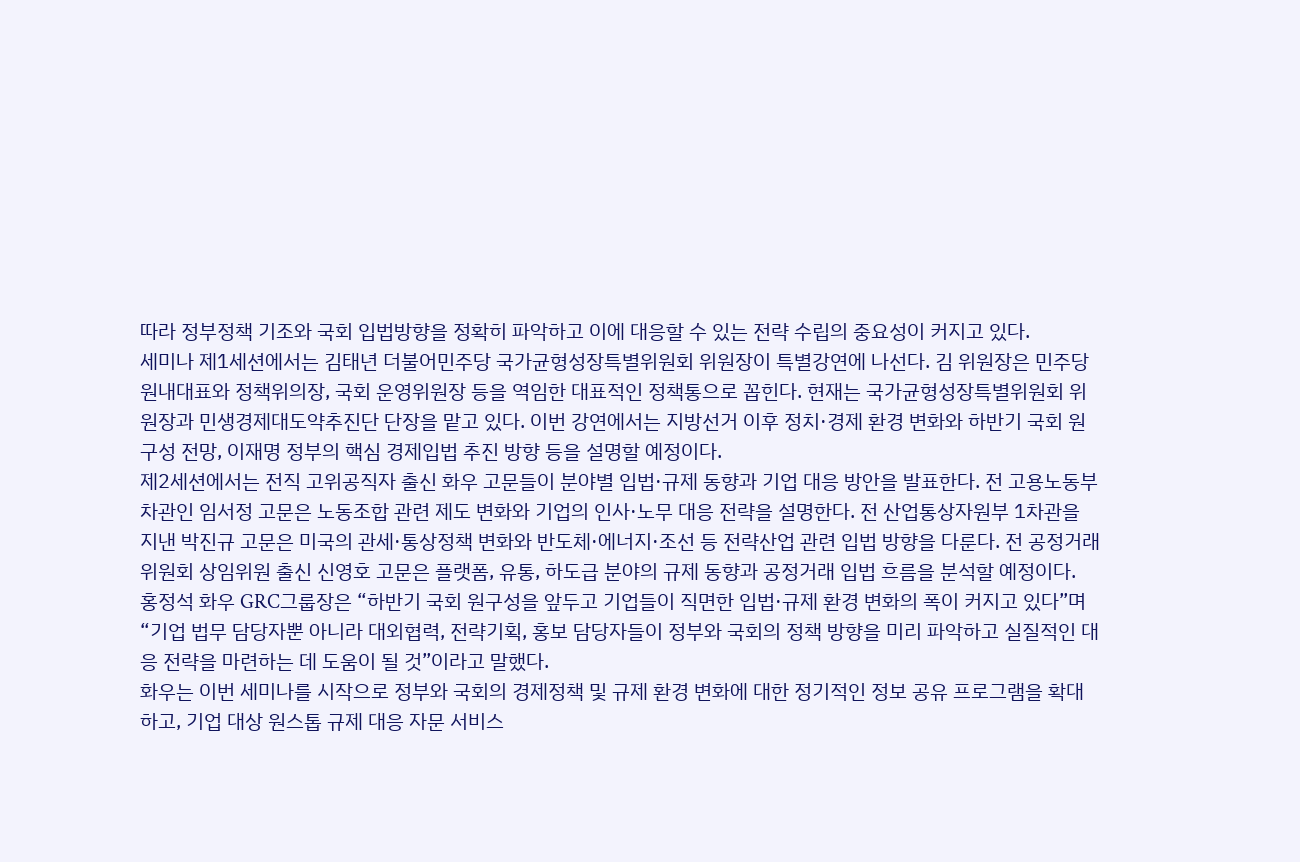따라 정부정책 기조와 국회 입법방향을 정확히 파악하고 이에 대응할 수 있는 전략 수립의 중요성이 커지고 있다.
세미나 제1세션에서는 김태년 더불어민주당 국가균형성장특별위원회 위원장이 특별강연에 나선다. 김 위원장은 민주당 원내대표와 정책위의장, 국회 운영위원장 등을 역임한 대표적인 정책통으로 꼽힌다. 현재는 국가균형성장특별위원회 위원장과 민생경제대도약추진단 단장을 맡고 있다. 이번 강연에서는 지방선거 이후 정치·경제 환경 변화와 하반기 국회 원구성 전망, 이재명 정부의 핵심 경제입법 추진 방향 등을 설명할 예정이다.
제2세션에서는 전직 고위공직자 출신 화우 고문들이 분야별 입법·규제 동향과 기업 대응 방안을 발표한다. 전 고용노동부 차관인 임서정 고문은 노동조합 관련 제도 변화와 기업의 인사·노무 대응 전략을 설명한다. 전 산업통상자원부 1차관을 지낸 박진규 고문은 미국의 관세·통상정책 변화와 반도체·에너지·조선 등 전략산업 관련 입법 방향을 다룬다. 전 공정거래위원회 상임위원 출신 신영호 고문은 플랫폼, 유통, 하도급 분야의 규제 동향과 공정거래 입법 흐름을 분석할 예정이다.
홍정석 화우 GRC그룹장은 “하반기 국회 원구성을 앞두고 기업들이 직면한 입법·규제 환경 변화의 폭이 커지고 있다”며 “기업 법무 담당자뿐 아니라 대외협력, 전략기획, 홍보 담당자들이 정부와 국회의 정책 방향을 미리 파악하고 실질적인 대응 전략을 마련하는 데 도움이 될 것”이라고 말했다.
화우는 이번 세미나를 시작으로 정부와 국회의 경제정책 및 규제 환경 변화에 대한 정기적인 정보 공유 프로그램을 확대하고, 기업 대상 원스톱 규제 대응 자문 서비스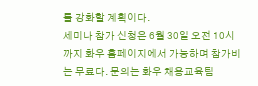를 강화할 계획이다.
세미나 참가 신청은 6월 30일 오전 10시까지 화우 홈페이지에서 가능하며 참가비는 무료다. 문의는 화우 채용교육팀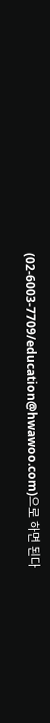(02-6003-7709/education@hwawoo.com)으로 하면 된다